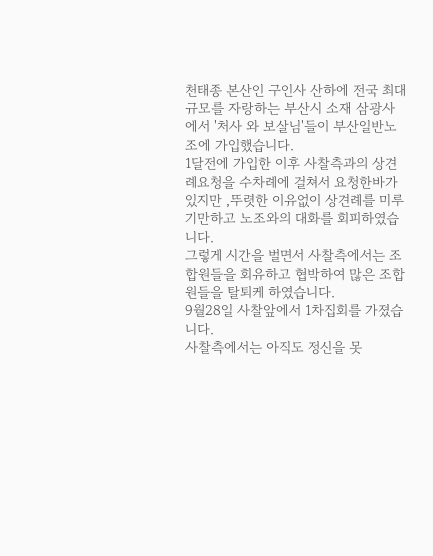천태종 본산인 구인사 산하에 전국 최대규모를 자랑하는 부산시 소재 삼광사에서 '처사 와 보살님'들이 부산일반노조에 가입했습니다.
1달전에 가입한 이후 사찰측과의 상견례요청을 수차례에 걸쳐서 요청한바가 있지만 ,뚜렷한 이유없이 상견례를 미루기만하고 노조와의 대화를 회피하였습니다.
그렇게 시간을 벌면서 사찰측에서는 조합원들을 회유하고 협박하여 많은 조합원들을 탈퇴케 하였습니다.
9월28일 사찰앞에서 1차집회를 가졌습니다.
사찰측에서는 아직도 정신을 못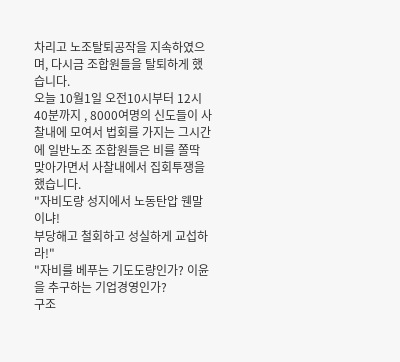차리고 노조탈퇴공작을 지속하였으며, 다시금 조합원들을 탈퇴하게 했습니다.
오늘 10월1일 오전10시부터 12시40분까지 , 8000여명의 신도들이 사찰내에 모여서 법회를 가지는 그시간에 일반노조 조합원들은 비를 쫄딱 맞아가면서 사찰내에서 집회투쟁을 했습니다.
"자비도량 성지에서 노동탄압 웬말이냐!
부당해고 철회하고 성실하게 교섭하라!"
"자비를 베푸는 기도도량인가? 이윤을 추구하는 기업경영인가?
구조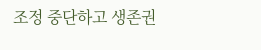조정 중단하고 생존권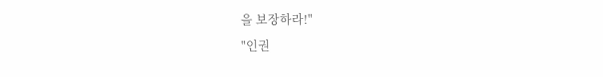을 보장하라!"
"인권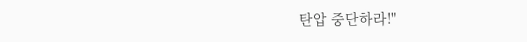탄압 중단하라!"